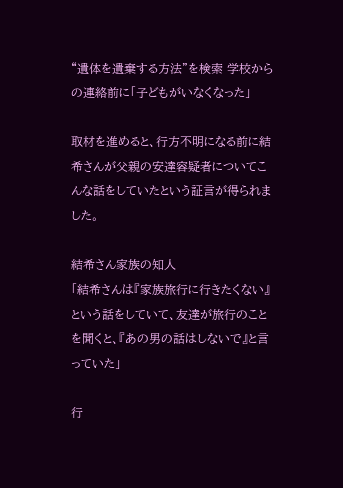“遺体を遺棄する方法”を検索 学校からの連絡前に「子どもがいなくなった」

取材を進めると、行方不明になる前に結希さんが父親の安達容疑者についてこんな話をしていたという証言が得られました。

結希さん家族の知人
「結希さんは『家族旅行に行きたくない』という話をしていて、友達が旅行のことを聞くと、『あの男の話はしないで』と言っていた」

行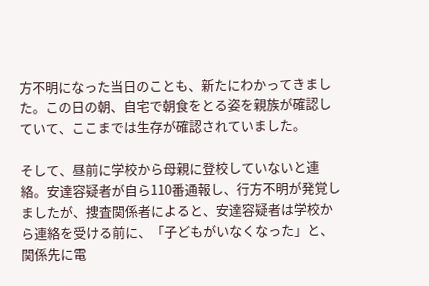方不明になった当日のことも、新たにわかってきました。この日の朝、自宅で朝食をとる姿を親族が確認していて、ここまでは生存が確認されていました。

そして、昼前に学校から母親に登校していないと連絡。安達容疑者が自ら110番通報し、行方不明が発覚しましたが、捜査関係者によると、安達容疑者は学校から連絡を受ける前に、「子どもがいなくなった」と、関係先に電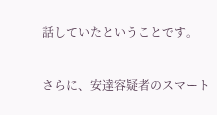話していたということです。

さらに、安達容疑者のスマート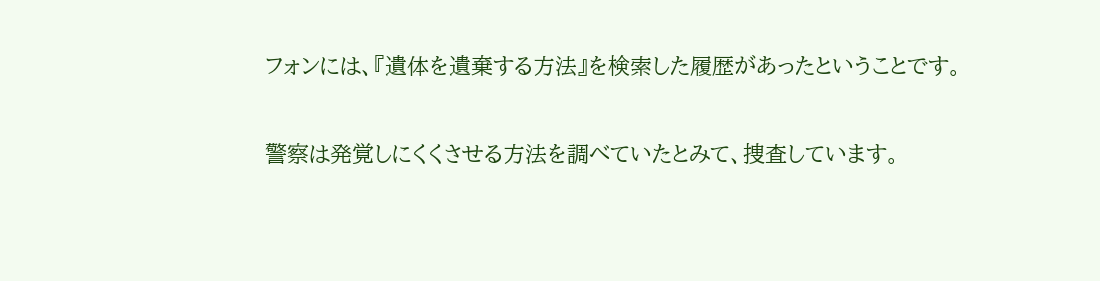フォンには、『遺体を遺棄する方法』を検索した履歴があったということです。

警察は発覚しにくくさせる方法を調べていたとみて、捜査しています。